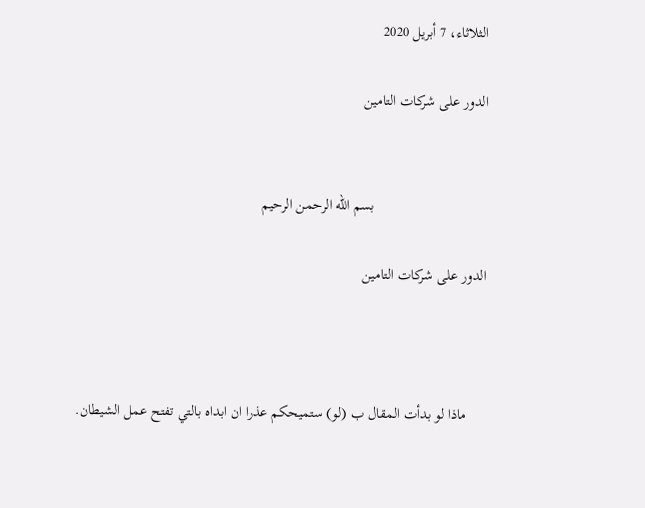الثلاثاء، 7 أبريل 2020

الدور على شركات التامين


                              بسم الله الرحمن الرحيم

الدور على شركات التامين



     ماذا لو بدأت المقال ب (لو) ستميحكم عذرا ان ابداه بالتي تفتح عمل الشيطان.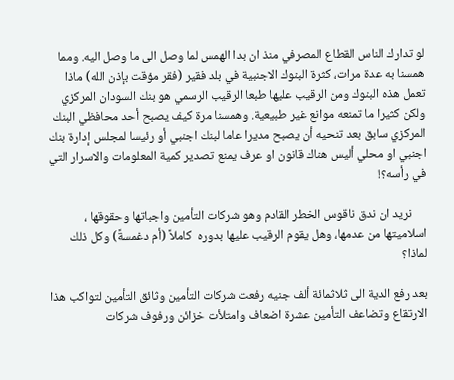لو تدارك الناس القطاع المصرفي منذ ان بدا الهمس لما وصل الى ما وصل اليه. ومما همسنا به عدة مرات، كثرة البنوك الاجنبية في بلد فقير (فقر مؤقت بإذن الله) ماذا تعمل هذه البنوك ومن الرقيب عليها طبعا الرقيب الرسمي هو بنك السودان المركزي ولكن كثيرا ما تمنعه موانع غير طبيعية. وهمسنا مرة كيف يصبح أحد محافظي البنك المركزي سابق بعد تنحيه أن يصبح مديرا عاما لبنك اجنبي أو رئيسا لمجلس إدارة بنك اجنبي او محلي أليس هناك قانون او عرف يمنع تصدير كمية المعلومات والاسرار التي في رأسه؟!

     نريد ان ندق ناقوس الخطر القادم وهو شركات التأمين واجباتها وحقوقها ، اسلاميتها من عدمها، وهل يقوم الرقيب عليها بدوره  كاملاً (أم دغمسةً) وكل ذلك لماذا؟

بعد رفع الدية الى ثلاثمائة ألف جنيه رفعت شركات التأمين وثائق التأمين لتواكب هذا الارتقاع وتضاعف التأمين عشرة اضعاف وامتلأت خزائن ورفوف شركات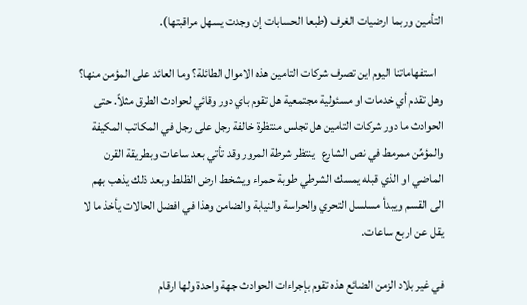التأمين وربما ارضيات الغرف (طبعا الحسابات إن وجدت يسهل مراقبتها).

   استفهاماتنا اليوم اين تصرف شركات التامين هذه الاموال الطائلة؟ وما العائد على المؤمن منها؟ وهل تقدم أي خدمات او مسئولية مجتمعية هل تقوم باي دور وقائي لحوادث الطرق مثلاً. حتى الحوادث ما دور شركات التامين هل تجلس منتظرة خالفة رجل على رجل في المكاتب المكيفة والمؤمِّن ممرمط في نص الشارع   ينتظر شرطة المرور وقد تأتي بعد ساعات وبطريقة القرن الماضي او الذي قبله يمسك الشرطي طوبة حمراء ويشخط ارض الظلط وبعد ذلك يذهب بهم الى القسم ويبدأ مسلسل التحري والحراسة والنيابة والضامن وهذا في افضل الحالات يأخذ ما لا يقل عن اربع ساعات.

في غير بلاد الزمن الضائع هذه تقوم بإجراءات الحوادث جهة واحدة ولها ارقام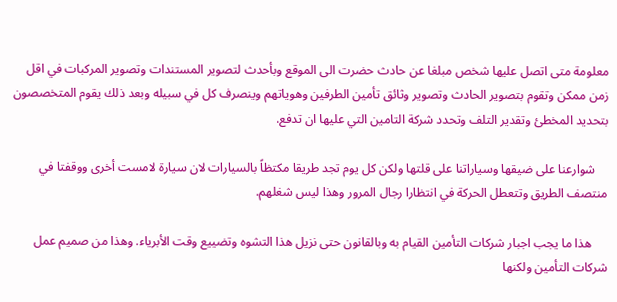معلومة متى اتصل عليها شخص مبلغا عن حادث حضرت الى الموقع وبأحدث لتصوير المستندات وتصوير المركبات في اقل زمن ممكن وتقوم بتصوير الحادث وتصوير وثائق تأمين الطرفين وهوياتهم وينصرف كل في سبيله وبعد ذلك يقوم المتخصصون بتحديد المخطئ وتقدير التلف وتحدد شركة التامين التي عليها ان تدفع.

    شوارعنا على ضيقها وسياراتنا على قلتها ولكن كل يوم تجد طريقا مكتظاً بالسيارات لان سيارة لامست أخرى ووقفتا في منتصف الطريق وتتعطل الحركة في انتظارا رجال المرور وهذا ليس شغلهم.

     هذا ما يجب اجبار شركات التأمين القيام به وبالقانون حتى نزيل هذا التشوه وتضييع وقت الأبرياء. وهذا من صميم عمل شركات التأمين ولكنها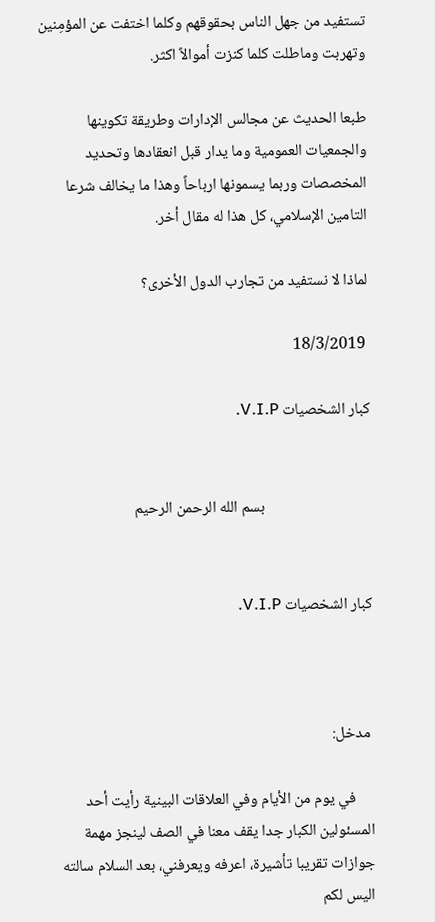تستفيد من جهل الناس بحقوقهم وكلما اختفت عن المؤمِنين وتهربت وماطلت كلما كنزت أموالاً اكثر.

طبعا الحديث عن مجالس الإدارات وطريقة تكوينها والجمعيات العمومية وما يدار قبل انعقادها وتحديد المخصصات وربما يسمونها ارباحاً وهذا ما يخالف شرعا التامين الإسلامي، كل هذا له مقال أخر.

لماذا لا نستفيد من تجارب الدول الأخرى؟

 18/3/2019

كبار الشخصيات V.I.P.


                              بسم الله الرحمن الرحيم


كبار الشخصيات V.I.P.



 مدخل:

     في يوم من الأيام وفي العلاقات البينية رأيت أحد المسئولين الكبار جدا يقف معنا في الصف لينجز مهمة جوازات تقريبا تأشيرة، اعرفه ويعرفني، بعد السلام سالته اليس لكم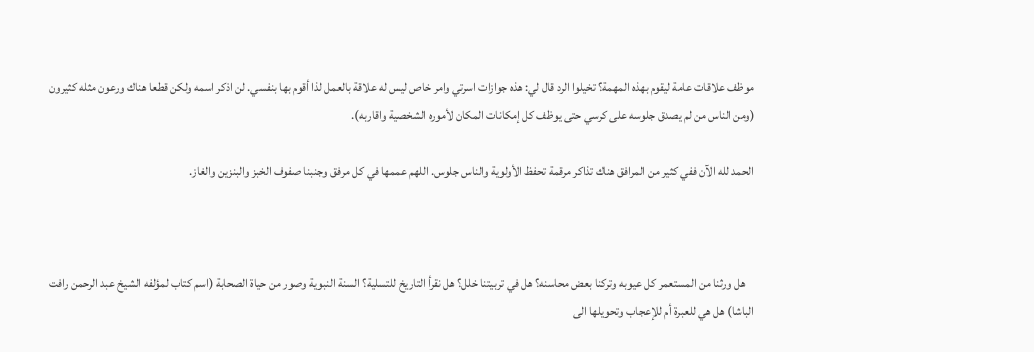موظف علاقات عامة ليقوم بهذه المهمة؟ تخيلوا الرد قال لي: هذه جوازات اسرتي وامر خاص ليس له علاقة بالعمل لذا أقوم بها بنفسي. لن اذكر اسمه ولكن قطعا هناك ورعون مثله كثيرون (ومن الناس من لم يصدق جلوسه على كرسي حتى يوظف كل إمكانات المكان لأموره الشخصية واقاربه).

الحمد لله الآن ففي كثير من المرافق هناك تذاكر مرقمة تحفظ الأولوية والناس جلوس. اللهم عممها في كل مرفق وجنبنا صفوف الخبز والبنزين والغاز.



    هل ورثنا من المستعمر كل عيوبه وتركنا بعض محاسنه؟ هل في تربيتنا خلل؟ هل نقرأ التاريخ للتسلية؟ السنة النبوية وصور من حياة الصحابة (اسم كتاب لمؤلفه الشيخ عبد الرحمن رافت الباشا) هل هي للعبرة أم للإعجاب وتحويلها الى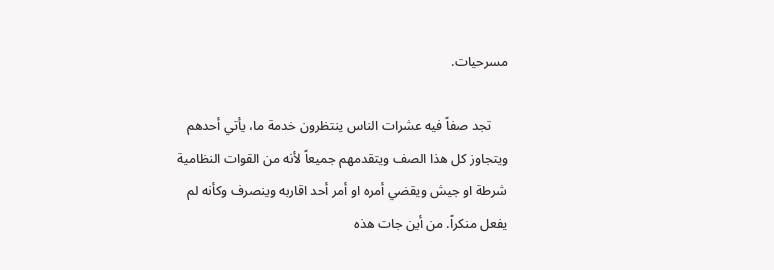مسرحيات.

     تجد صفاً فيه عشرات الناس ينتظرون خدمة ما، يأتي أحدهم ويتجاوز كل هذا الصف ويتقدمهم جميعاً لأنه من القوات النظامية شرطة او جيش ويقضي أمره او أمر أحد اقاربه وينصرف وكأنه لم يفعل منكراً. من أين جات هذه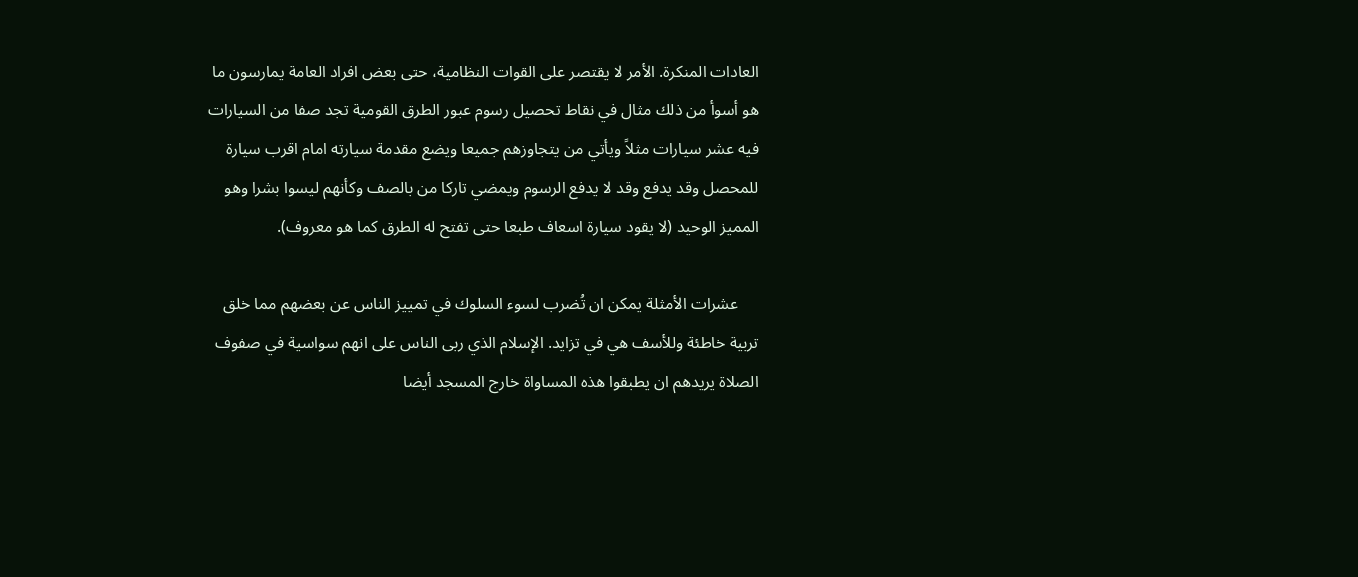العادات المنكرة. الأمر لا يقتصر على القوات النظامية، حتى بعض افراد العامة يمارسون ما هو أسوأ من ذلك مثال في نقاط تحصيل رسوم عبور الطرق القومية تجد صفا من السيارات فيه عشر سيارات مثلاً ويأتي من يتجاوزهم جميعا ويضع مقدمة سيارته امام اقرب سيارة للمحصل وقد يدفع وقد لا يدفع الرسوم ويمضي تاركا من بالصف وكأنهم ليسوا بشرا وهو المميز الوحيد (لا يقود سيارة اسعاف طبعا حتى تفتح له الطرق كما هو معروف).

     عشرات الأمثلة يمكن ان تُضرب لسوء السلوك في تمييز الناس عن بعضهم مما خلق تربية خاطئة وللأسف هي في تزايد. الإسلام الذي ربى الناس على انهم سواسية في صفوف الصلاة يريدهم ان يطبقوا هذه المساواة خارج المسجد أيضا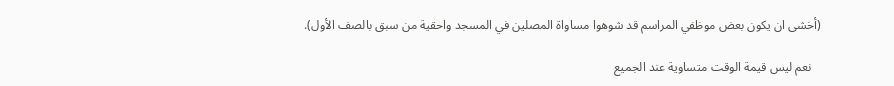(أخشى ان يكون بعض موظفي المراسم قد شوهوا مساواة المصلين في المسجد واحقية من سبق بالصف الأول).

   نعم ليس قيمة الوقت متساوية عند الجميع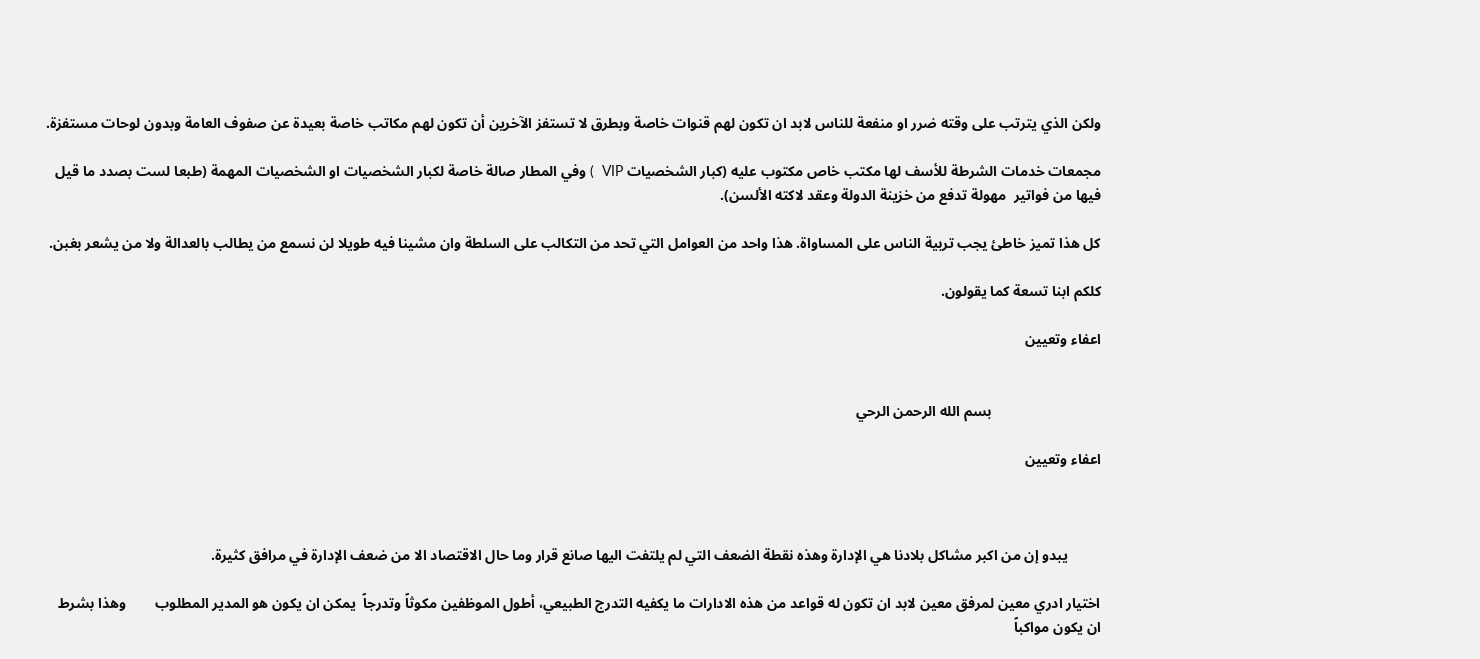ولكن الذي يترتب على وقته ضرر او منفعة للناس لابد ان تكون لهم قنوات خاصة وبطرق لا تستفز الآخرين أن تكون لهم مكاتب خاصة بعيدة عن صفوف العامة وبدون لوحات مستفزة.

مجمعات خدمات الشرطة للأسف لها مكتب خاص مكتوب عليه (كبار الشخصيات VIP  ) وفي المطار صالة خاصة لكبار الشخصيات او الشخصيات المهمة (طبعا لست بصدد ما قيل فيها من فواتير  مهولة تدفع من خزينة الدولة وعقد لاكته الألسن).

كل هذا تميز خاطئ يجب تربية الناس على المساواة. هذا واحد من العوامل التي تحد من التكالب على السلطة وان مشينا فيه طويلا لن نسمع من يطالب بالعدالة ولا من يشعر بغبن.

كلكم ابنا تسعة كما يقولون.

اعفاء وتعيين


                              بسم الله الرحمن الرحي

اعفاء وتعيين



         يبدو إن من اكبر مشاكل بلادنا هي الإدارة وهذه نقطة الضعف التي لم يلتفت اليها صانع قرار وما حال الاقتصاد الا من ضعف الإدارة في مرافق كثيرة.

اختيار ادري معين لمرفق معين لابد ان تكون له قواعد من هذه الادارات ما يكفيه التدرج الطبيعي، أطول الموظفين مكوثاً وتدرجاً  يمكن ان يكون هو المدير المطلوب        وهذا بشرط ان يكون مواكباً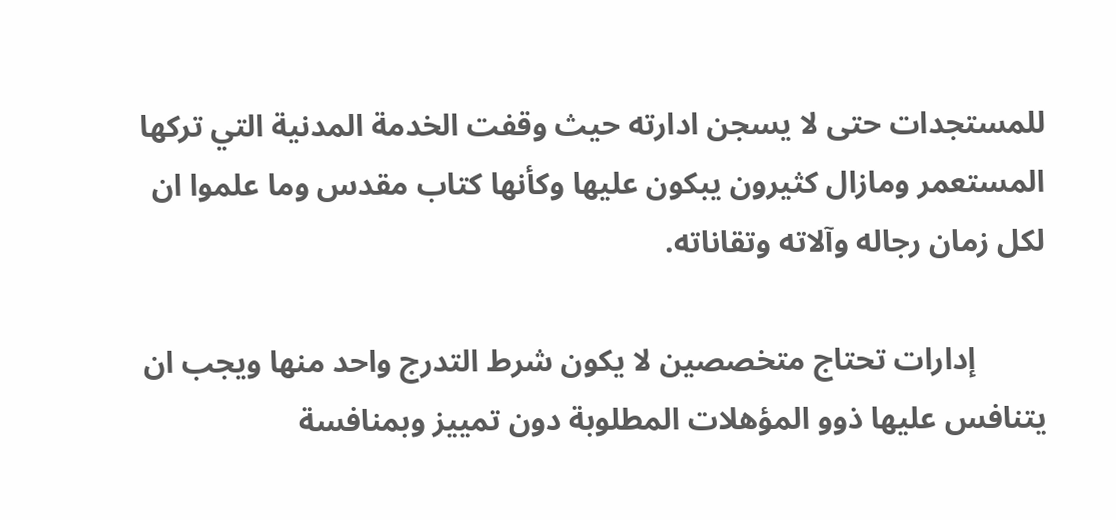للمستجدات حتى لا يسجن ادارته حيث وقفت الخدمة المدنية التي تركها المستعمر ومازال كثيرون يبكون عليها وكأنها كتاب مقدس وما علموا ان لكل زمان رجاله وآلاته وتقاناته.

         إدارات تحتاج متخصصين لا يكون شرط التدرج واحد منها ويجب ان يتنافس عليها ذوو المؤهلات المطلوبة دون تمييز وبمنافسة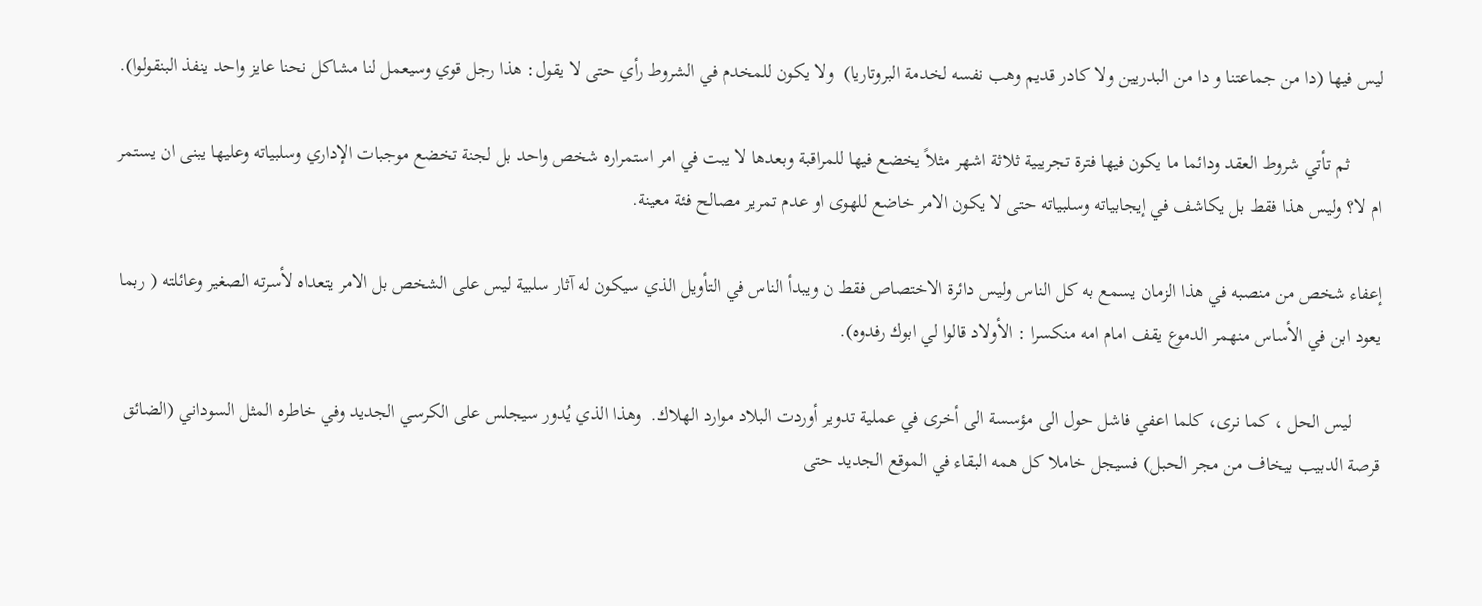ليس فيها (دا من جماعتنا و دا من البدريين ولا كادر قديم وهب نفسه لخدمة البروتاريا)  ولا يكون للمخدم في الشروط رأي حتى لا يقول: هذا رجل قوي وسيعمل لنا مشاكل نحنا عايز واحد ينفذ البنقولوا).

       ثم تأتي شروط العقد ودائما ما يكون فيها فترة تجريبية ثلاثة اشهر مثلاً يخضع فيها للمراقبة وبعدها لا يبت في امر استمراره شخص واحد بل لجنة تخضع موجبات الإداري وسلبياته وعليها يبنى ان يستمر ام لا؟ وليس هذا فقط بل يكاشف في إيجابياته وسلبياته حتى لا يكون الامر خاضع للهوى او عدم تمرير مصالح فئة معينة.

إعفاء شخص من منصبه في هذا الزمان يسمع به كل الناس وليس دائرة الاختصاص فقط ن ويبدأ الناس في التأويل الذي سيكون له آثار سلبية ليس على الشخص بل الامر يتعداه لأسرته الصغير وعائلته ( ربما يعود ابن في الأساس منهمر الدموع يقف امام امه منكسرا : الأولاد قالوا لي ابوك رفدوه).

      ليس الحل ، كما نرى، كلما اعفي فاشل حول الى مؤسسة الى أخرى في عملية تدوير أوردت البلاد موارد الهلاك.  وهذا الذي يُدور سيجلس على الكرسي الجديد وفي خاطره المثل السوداني (الضائق قرصة الدبيب بيخاف من مجر الحبل) فسيجل خاملا كل همه البقاء في الموقع الجديد حتى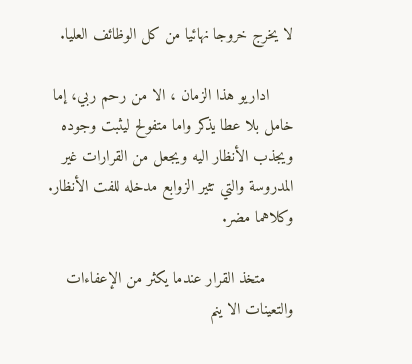لا يخرج خروجا نهائيا من كل الوظائف العليا.

     اداريو هذا الزمان ، الا من رحم ربي، إما خامل بلا عطا يذكر واما متفولح ليثبت وجوده ويجذب الأنظار اليه ويجعل من القرارات غير المدروسة والتي تثير الزوابع مدخله للفت الأنظار. وكلاهما مضر.

      متخذ القرار عندما يكثر من الإعفاءات والتعينات الا ينم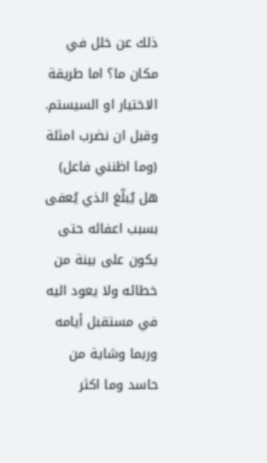ذلك عن خلل في مكان ما؟ اما طريقة الاختيار او السيستم. وقبل ان نضرب امثلة (وما اظنني فاعل) هل يٌبلّغ الذي يُعفى بسبب اعفائه حتى يكون على بينة من خطائه ولا يعود اليه في مستقبل أيامه وربما وشاية من حاسد وما اكثر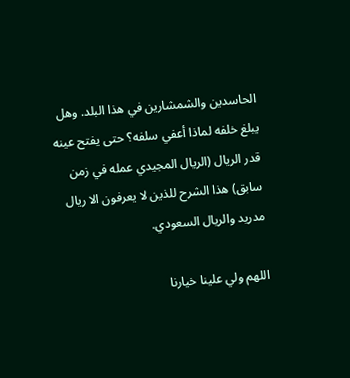الحاسدين والشمشارين في هذا البلد. وهل يبلغ خلفه لماذا أعفي سلفه؟ حتى يفتح عينه قدر الريال (الريال المجيدي عمله في زمن سابق) هذا الشرح للذين لا يعرفون الا ريال مدريد والريال السعودي.

اللهم ولي علينا خيارنا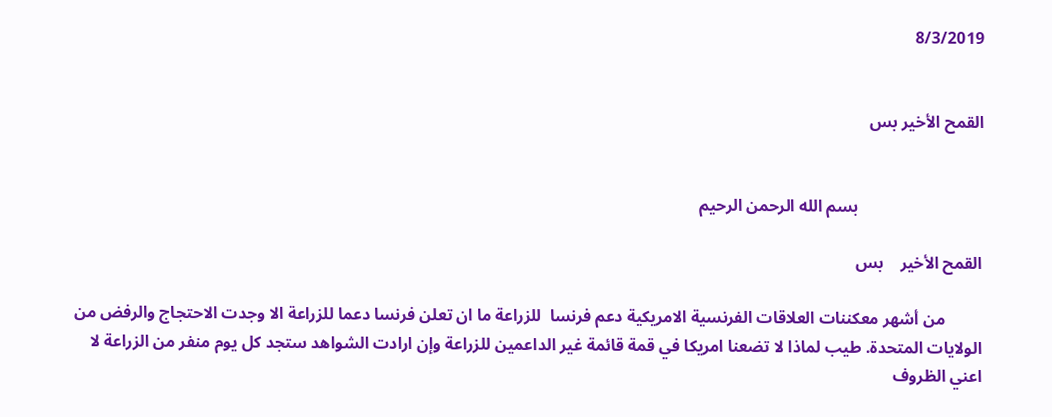8/3/2019


القمح الأخير بس


                              بسم الله الرحمن الرحيم

القمح الأخير    بس

         من أشهر معكننات العلاقات الفرنسية الامريكية دعم فرنسا  للزراعة ما ان تعلن فرنسا دعما للزراعة الا وجدت الاحتجاج والرفض من الولايات المتحدة. طيب لماذا لا تضعنا امريكا في قمة قائمة غير الداعمين للزراعة وإن ارادت الشواهد ستجد كل يوم منفر من الزراعة لا اعني الظروف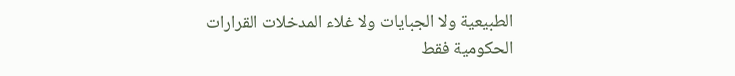الطبيعية ولا الجبايات ولا غلاء المدخلات القرارات الحكومية فقط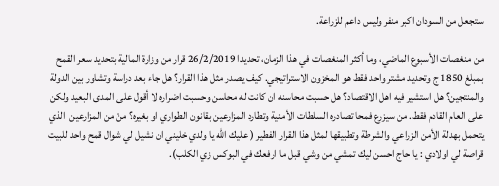ستجعل من السودان اكبر منفر وليس داعم للزراعة.

من منغصات الأسبوع الماضي، وما أكثر المنغصات في هذا الزمان، تحديدا 26/2/2019 قرار من وزارة المالية بتحديد سعر القمح بمبلغ 1850 ج وتحديد مشتر واحد فقط هو المخزون الاستراتيجي. كيف يصدر مثل هذا القرار؟ هل جاء بعد دراسة وتشاور بين الدولة والمنتجين؟ هل استشير فيه اهل الاقتصاد؟ هل حسبت محاسنه ان كانت له محاسن وحسبت اضراره لا أقول على المدى البعيد ولكن على العام القادم فقط. من سيزرع فمحا تصادره السلطات الأمنية وتطارد المزارعين بقانون الطواري او بغيره؟ منْ من المزارعين  الذي يتحمل بهدلة الأمن الزراعي والشرطة وتطبيقها لمثل هذا القرار الفطير ( عليك الله يا ولدي خليني ان نشيل لي شوال قمح واحد للبيت قراصة لي اولادي : يا حاج احسن ليك تمشي من وشي قبل ما ارفعك في البوكس زي الكلب).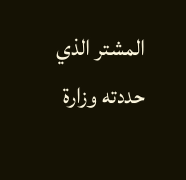المشتر الذي حددته وزارة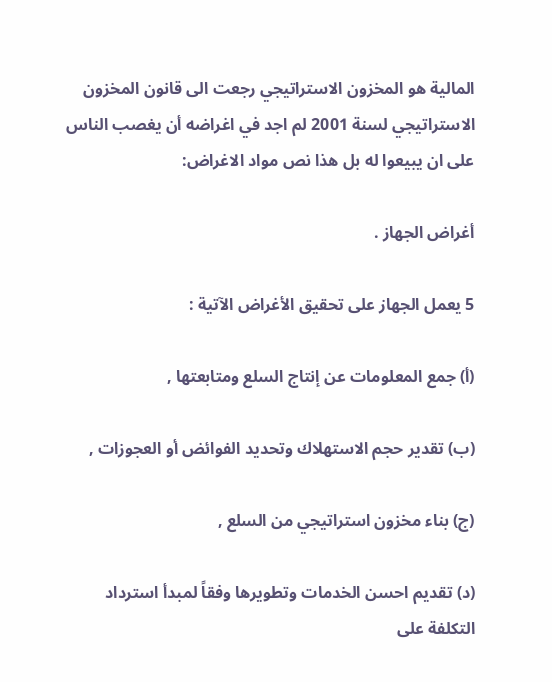المالية هو المخزون الاستراتيجي رجعت الى قانون المخزون الاستراتيجي لسنة 2001 لم اجد في اغراضه أن يغصب الناس على ان يبيعوا له بل هذا نص مواد الاغراض:

أغراض الجهاز .

5 يعمل الجهاز على تحقيق الأغراض الآتية :

(أ‌) جمع المعلومات عن إنتاج السلع ومتابعتها ,

(ب‌) تقدير حجم الاستهلاك وتحديد الفوائض أو العجوزات ,

(ج‌) بناء مخزون استراتيجي من السلع ,

(د) تقديم احسن الخدمات وتطويرها وفقاً لمبدأ استرداد التكلفة على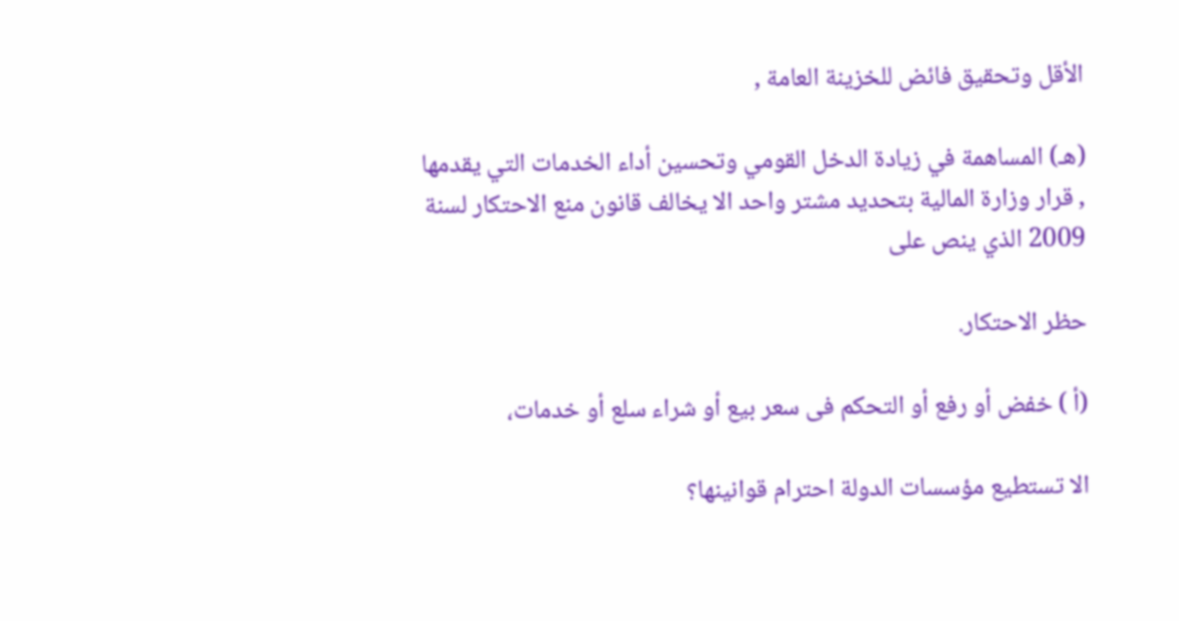الأقل وتحقيق فائض للخزينة العامة ,

(هـ) المساهمة في زيادة الدخل القومي وتحسين أداء الخدمات التي يقدمها , قرار وزارة المالية بتحديد مشتر واحد الا يخالف قانون منع الاحتكار لسنة 2009 الذي ينص على

حظر الاحتكار.

(أ ) خفض أو رفع أو التحكم فى سعر بيع أو شراء سلع أو خدمات،

الا تستطيع مؤسسات الدولة احترام قوانينها؟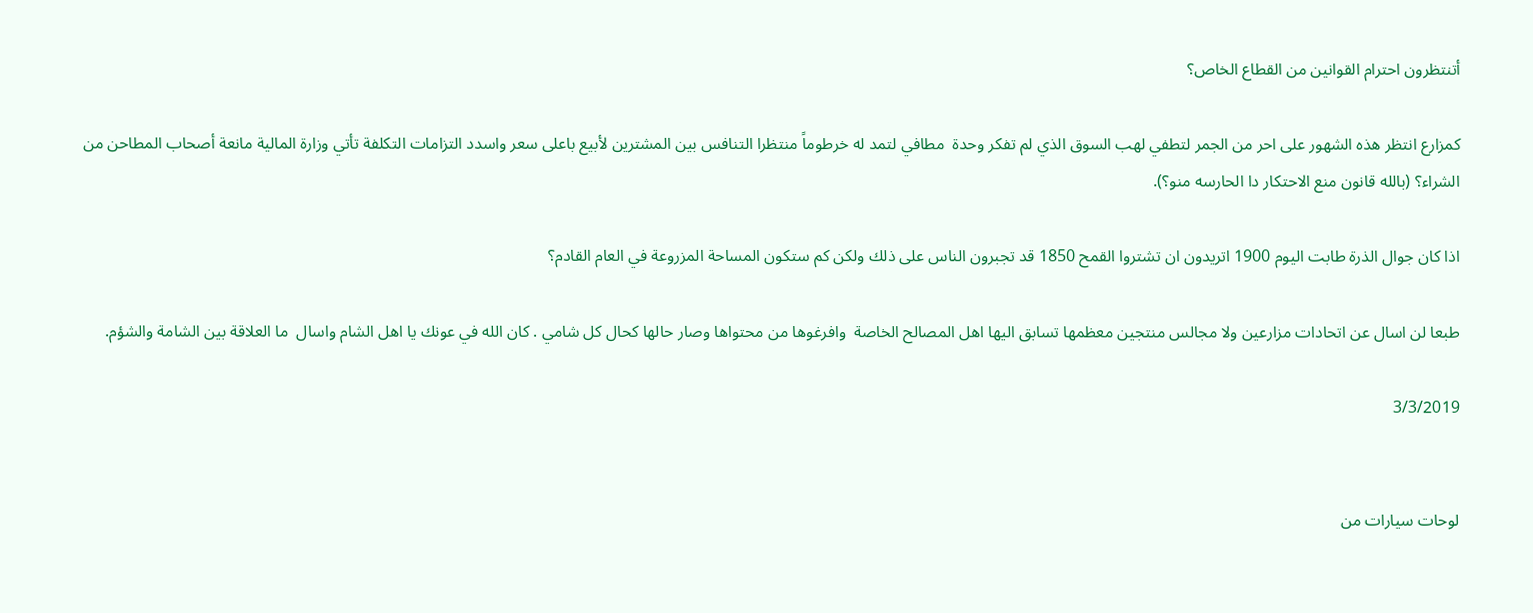أتنتظرون احترام القوانين من القطاع الخاص؟

كمزارع انتظر هذه الشهور على احر من الجمر لتطفي لهب السوق الذي لم تفكر وحدة  مطافي لتمد له خرطوماً منتظرا التنافس بين المشترين لأبيع باعلى سعر واسدد التزامات التكلفة تأتي وزارة المالية مانعة أصحاب المطاحن من الشراء؟ (بالله قانون منع الاحتكار دا الحارسه منو؟).

اذا كان جوال الذرة طابت اليوم 1900 اتريدون ان تشتروا القمح 1850 قد تجبرون الناس على ذلك ولكن كم ستكون المساحة المزروعة في العام القادم؟

طبعا لن اسال عن اتحادات مزارعين ولا مجالس منتجين معظمها تسابق اليها اهل المصالح الخاصة  وافرغوها من محتواها وصار حالها كحال كل شامي . كان الله في عونك يا اهل الشام واسال  ما العلاقة بين الشامة والشؤم.

3/3/2019


لوحات سيارات من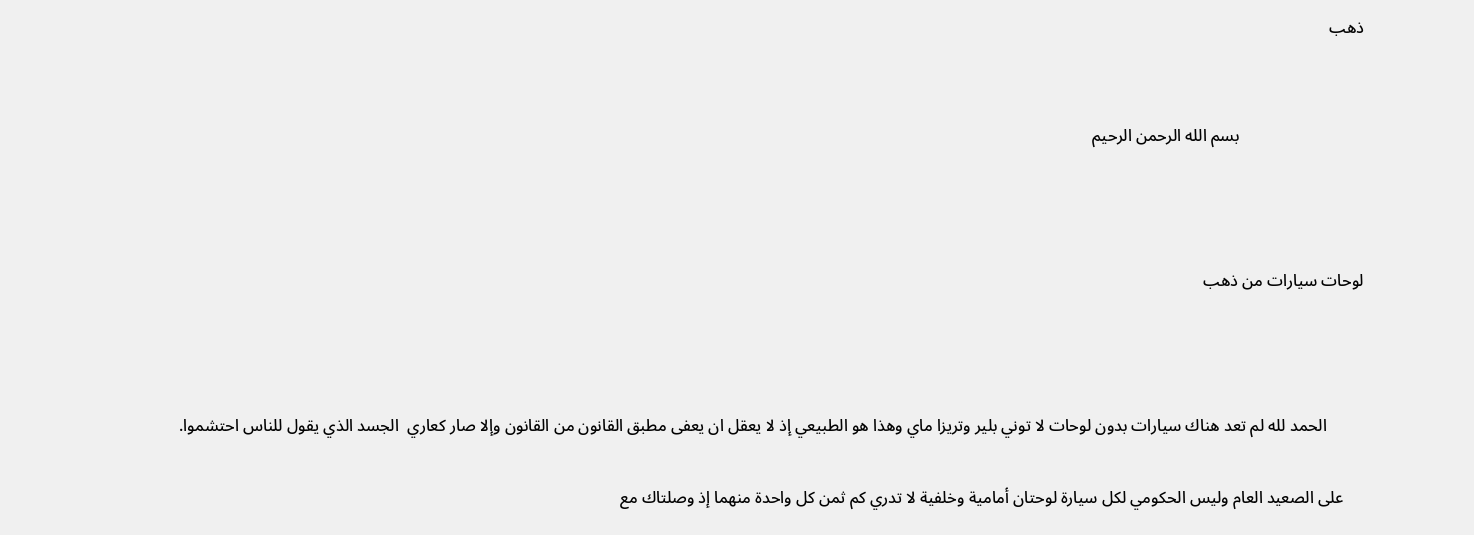ذهب


                              بسم الله الرحمن الرحيم



لوحات سيارات من ذهب



         الحمد لله لم تعد هناك سيارات بدون لوحات لا توني بلير وتريزا ماي وهذا هو الطبيعي إذ لا يعقل ان يعفى مطبق القانون من القانون وإلا صار كعاري  الجسد الذي يقول للناس احتشموا.

     على الصعيد العام وليس الحكومي لكل سيارة لوحتان أمامية وخلفية لا تدري كم ثمن كل واحدة منهما إذ وصلتاك مع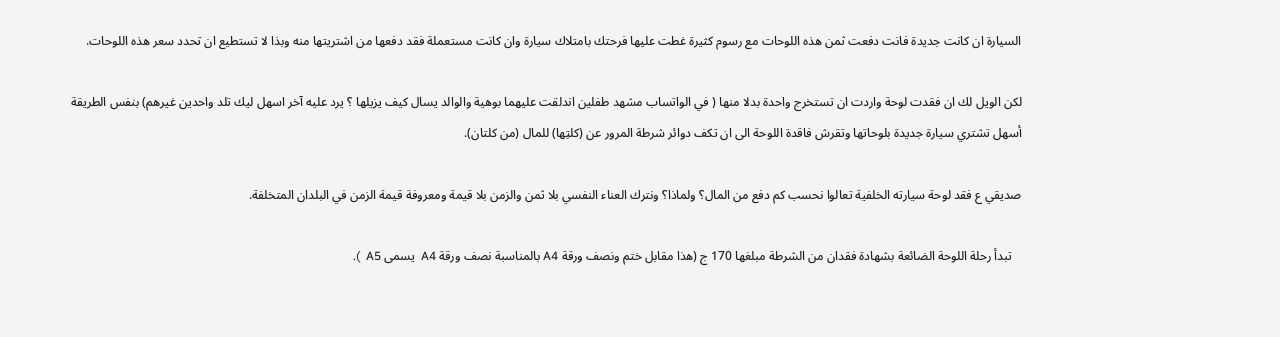السيارة ان كانت جديدة فانت دفعت ثمن هذه اللوحات مع رسوم كثيرة غطت عليها فرحتك بامتلاك سيارة وان كانت مستعملة فقد دفعها من اشتريتها منه وبذا لا تستطيع ان تحدد سعر هذه اللوحات.

لكن الويل لك ان فقدت لوحة واردت ان تستخرج واحدة بدلا منها ( في الواتساب مشهد طفلين اندلقت عليهما بوهية والوالد يسال كيف يزيلها ؟ يرد عليه آخر اسهل ليك تلد واحدين غيرهم) بنفس الطريقة أسهل تشتري سيارة جديدة بلوحاتها وتقرش فاقدة اللوحة الى ان تكف دوائر شرطة المرور عن (كلتِها) للمال (من كلتان).

صديقي ع فقد لوحة سيارته الخلفية تعالوا نحسب كم دفع من المال؟ ولماذا؟ ونترك العناء النفسي بلا ثمن والزمن بلا قيمة ومعروفة قيمة الزمن في البلدان المتخلفة.

   تبدأ رحلة اللوحة الضائعة بشهادة فقدان من الشرطة مبلغها 170 ج (هذا مقابل ختم ونصف ورقة A4 بالمناسبة نصف ورقة A4  يسمى A5  ).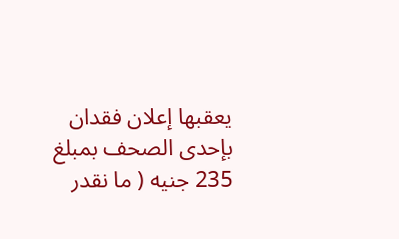يعقبها إعلان فقدان بإحدى الصحف بمبلغ 235 جنيه ( ما نقدر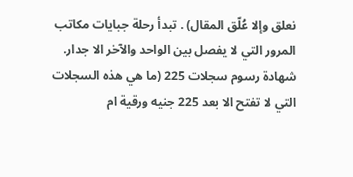نعلق وإلا عُلّق المقال) . تبدأ رحلة جبايات مكاتب المرور التي لا يفصل بين الواحد والآخر الا جدار. شهادة رسوم سجلات 225 (ما هي هذه السجلات التي لا تفتح الا بعد 225 جنيه ورقية ام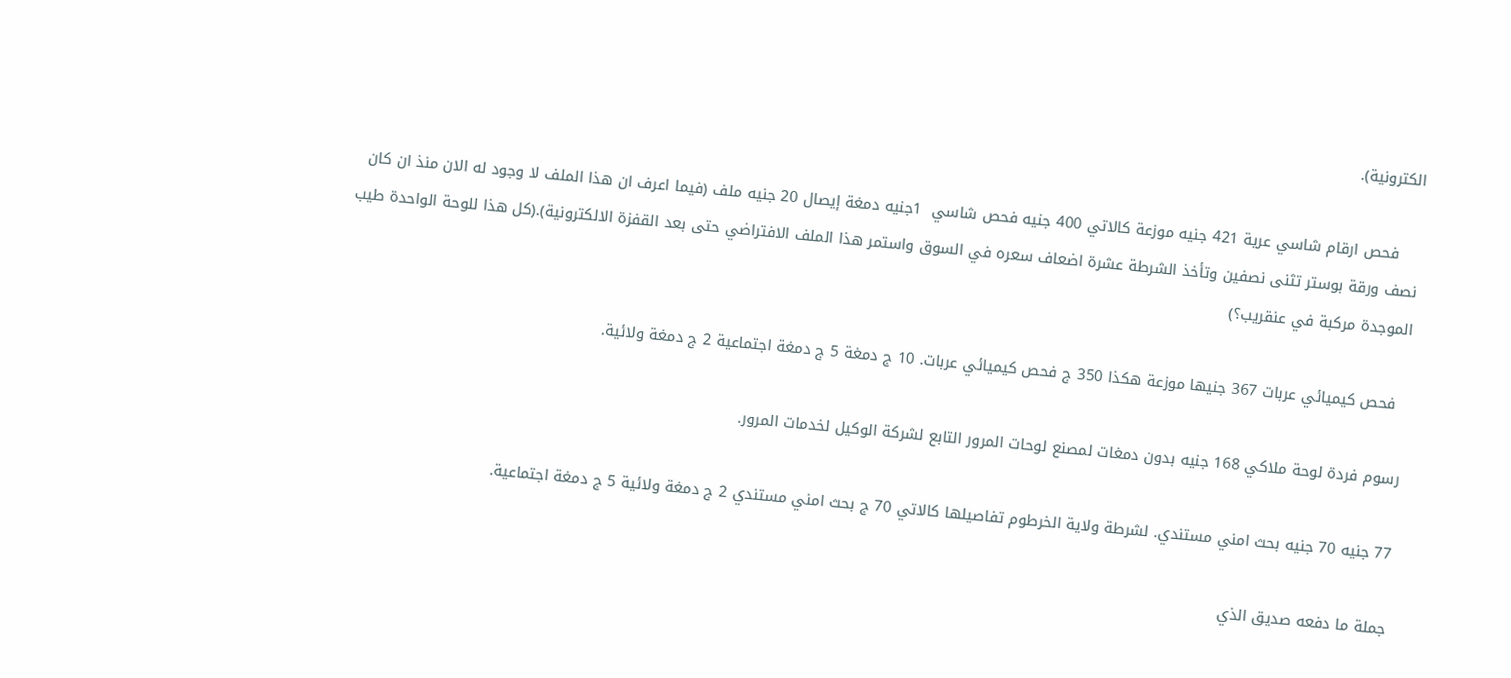الكترونية).

    فحص ارقام شاسي عرية 421 جنيه موزعة كالاتي 400 جنيه فحص شاسي  1جنيه دمغة إيصال 20 جنيه ملف (فيما اعرف ان هذا الملف لا وجود له الان منذ ان كان نصف ورقة بوستر تثنى نصفين وتأخذ الشرطة عشرة اضعاف سعره في السوق واستمر هذا الملف الافتراضي حتى بعد القفزة الالكترونية).(كل هذا للوحة الواحدة طيب الموجدة مركبة في عنقريب؟)

  فحص كيميائي عربات 367 جنيها موزعة هكذا 350 ج فحص كيميائي عربات. 10 ج دمغة 5 ج دمغة اجتماعية 2 ج دمغة ولائية.

رسوم فردة لوحة ملاكي 168 جنيه بدون دمغات لمصنع لوحات المرور التابع لشركة الوكيل لخدمات المرور.

77 جنيه 70 جنيه بحث امني مستندي. لشرطة ولاية الخرطوم تفاصيلها كالاتي 70 ج بحث امني مستندي 2 ج دمغة ولائية 5 ج دمغة اجتماعية.

جملة ما دفعه صديق الذي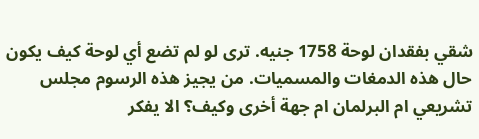شقي بفقدان لوحة 1758 جنيه. ترى لو لم تضع أي لوحة كيف يكون حال هذه الدمغات والمسميات. من يجيز هذه الرسوم مجلس تشريعي ام البرلمان ام جهة أخرى وكيف؟ الا يفكر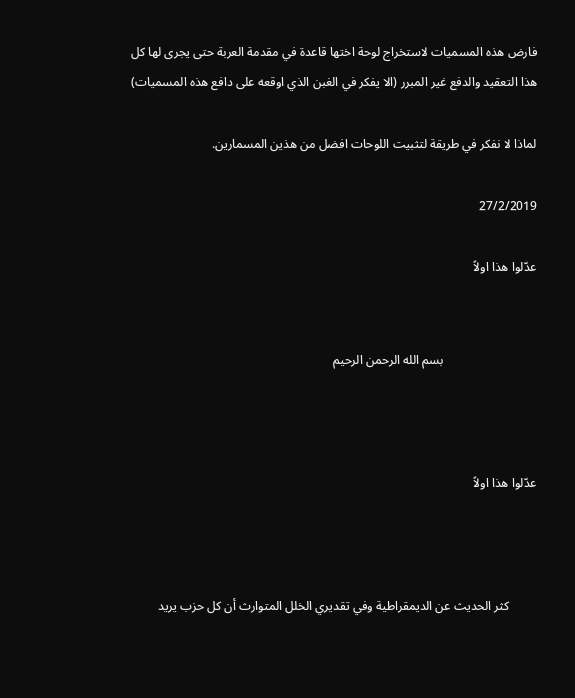فارض هذه المسميات لاستخراج لوحة اختها قاعدة في مقدمة العربة حتى يجرى لها كل هذا التعقيد والدفع غير المبرر (الا يفكر في الغبن الذي اوقعه على دافع هذه المسميات)

لماذا لا نفكر في طريقة لتثبيت اللوحات افضل من هذين المسمارين.

27/2/2019

عدّلوا هذا اولاً


                              بسم الله الرحمن الرحيم



عدّلوا هذا اولاً



         كثر الحديث عن الديمقراطية وفي تقديري الخلل المتوارث أن كل حزب يريد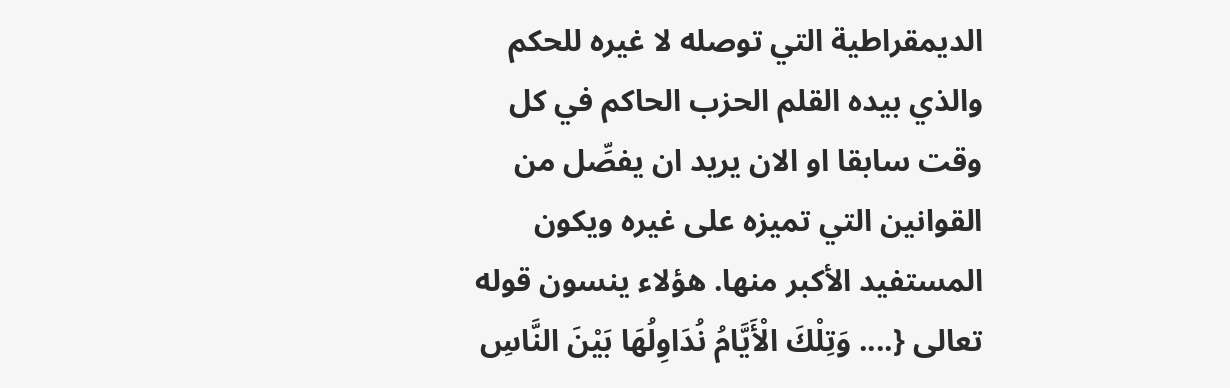الديمقراطية التي توصله لا غيره للحكم والذي بيده القلم الحزب الحاكم في كل وقت سابقا او الان يريد ان يفصِّل من القوانين التي تميزه على غيره ويكون المستفيد الأكبر منها. هؤلاء ينسون قوله تعالى {.... وَتِلْكَ الْأَيَّامُ نُدَاوِلُهَا بَيْنَ النَّاسِ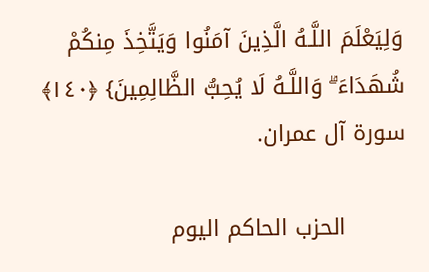وَلِيَعْلَمَ اللَّـهُ الَّذِينَ آمَنُوا وَيَتَّخِذَ مِنكُمْ شُهَدَاءَ ۗ وَاللَّـهُ لَا يُحِبُّ الظَّالِمِينَ} ﴿١٤٠﴾ سورة آل عمران.

        الحزب الحاكم اليوم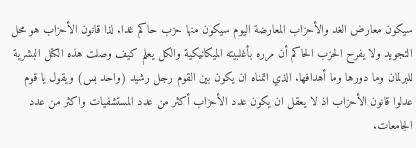سيكون معارض الغد والأحزاب المعارضة اليوم سيكون منها حزب حاكم غدا. لذا قانون الأحزاب هو محل التجويد ولا يفرح الحزب الحاكم أن مرره بأغلبيته الميكانيكية والكل يعلم كيف وصلت هذه الكتل البشرية للبرلمان وما دورها وما أهدافها. الذي اتمناه ان يكون بين القوم رجل رشيد (واحد بس) ويقول يا قوم عدلوا قانون الأحزاب اذ لا يعقل ان يكون عدد الأحزاب أكثر من عدد المستشفيات واكثر من عدد الجامعات.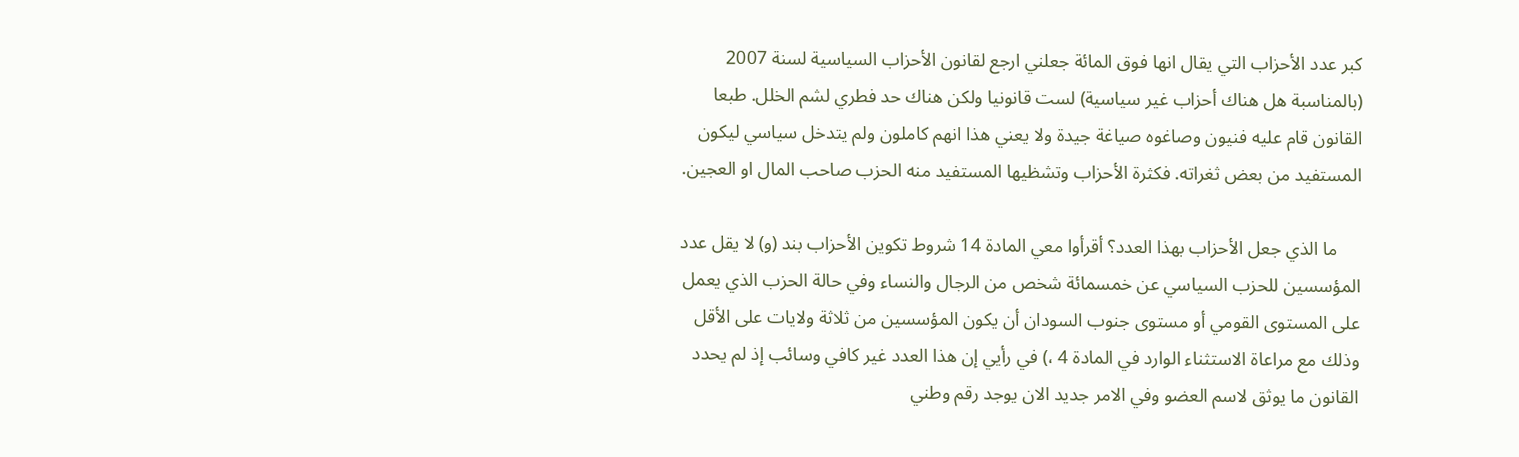كبر عدد الأحزاب التي يقال انها فوق المائة جعلني ارجع لقانون الأحزاب السياسية لسنة 2007 (بالمناسبة هل هناك أحزاب غير سياسية) لست قانونيا ولكن هناك حد فطري لشم الخلل. طبعا القانون قام عليه فنيون وصاغوه صياغة جيدة ولا يعني هذا انهم كاملون ولم يتدخل سياسي ليكون المستفيد من بعض ثغراته. فكثرة الأحزاب وتشظيها المستفيد منه الحزب صاحب المال او العجين.

     ما الذي جعل الأحزاب بهذا العدد؟ أقرأوا معي المادة 14 شروط تكوين الأحزاب بند (و) لا يقل عدد المؤسسين للحزب السياسي عن خمسمائة شخص من الرجال والنساء وفي حالة الحزب الذي يعمل على المستوى القومي أو مستوى جنوب السودان أن يكون المؤسسين من ثلاثة ولايات على الأقل وذلك مع مراعاة الاستثناء الوارد في المادة 4 ،) في رأيي إن هذا العدد غير كافي وسائب إذ لم يحدد القانون ما يوثق لاسم العضو وفي الامر جديد الان يوجد رقم وطني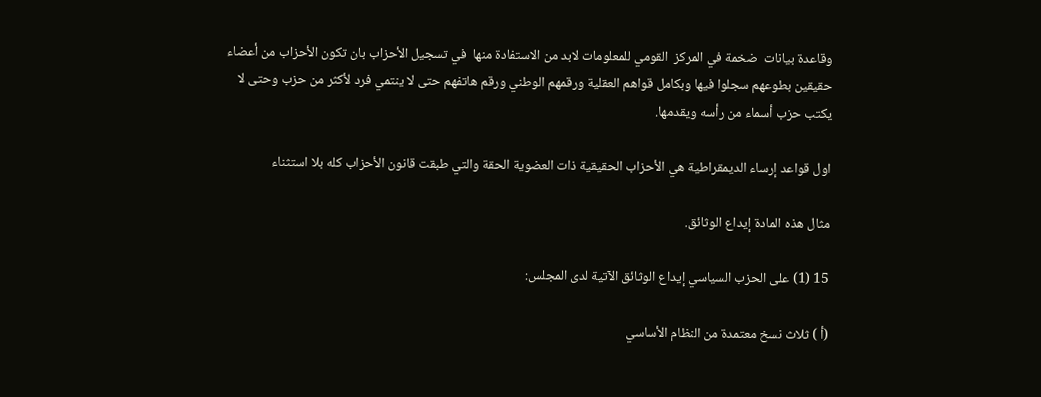وقاعدة بيانات  ضخمة في المركز  القومي للمعلومات لابد من الاستفادة منها  في تسجيل الأحزاب بان تكون الأحزاب من أعضاء حقيقين بطوعهم سجلوا فيها وبكامل قواهم العقلية ورقمهم الوطني ورقم هاتفهم حتى لا ينتمي فرد لأكثر من حزب وحتى لا يكتب حزب أسماء من رأسه ويقدمها.

اول قواعد إرساء الديمقراطية هي الأحزاب الحقيقية ذات العضوية الحقة والتي طبقت قانون الأحزاب كله بلا استثناء

مثال هذه المادة إيداع الوثائق.

15 (1) على الحزب السياسي إيداع الوثائق الآتية لدى المجلس:

(أ ) ثلاث نسخ معتمدة من النظام الأساسي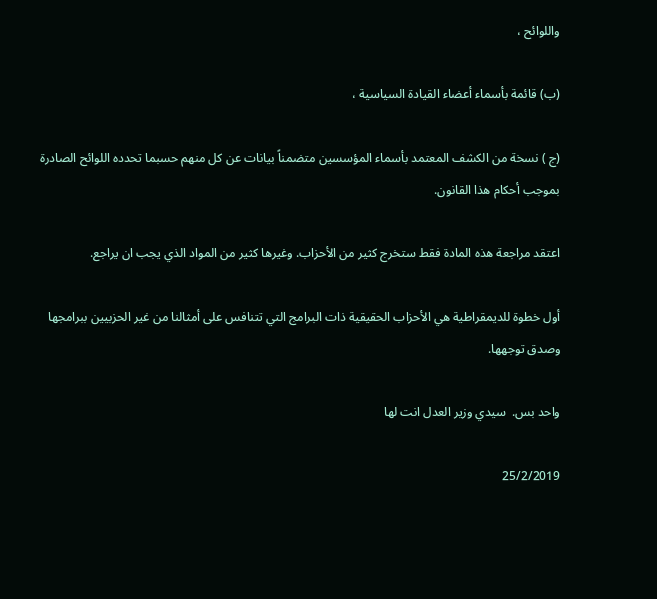واللوائح ،

(ب) قائمة بأسماء أعضاء القيادة السياسية ،

(ج ) نسخة من الكشف المعتمد بأسماء المؤسسين متضمناً بيانات عن كل منهم حسبما تحدده اللوائح الصادرة بموجب أحكام هذا القانون.

اعتقد مراجعة هذه المادة فقط ستخرج كثير من الأحزاب. وغيرها كثير من المواد الذي يجب ان يراجع.

أول خطوة للديمقراطية هي الأحزاب الحقيقية ذات البرامج التي تتنافس على أمثالنا من غير الحزبيين ببرامجها وصدق توجهها.

واحد بس.  سيدي وزير العدل انت لها

25/2/2019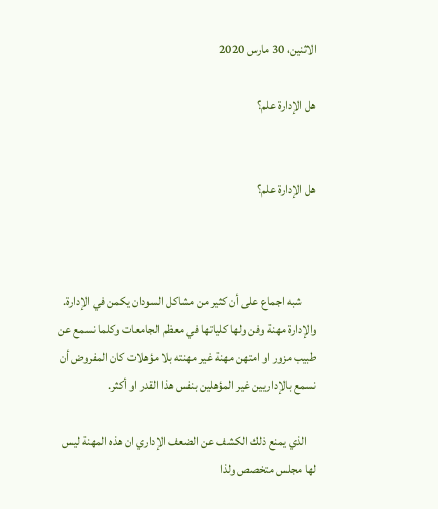الاثنين، 30 مارس 2020

هل الإدارة علم؟


هل الإدارة علم؟



      شبه اجماع على أن كثير من مشاكل السودان يكمن في الإدارة. والإدارة مهنة وفن ولها كلياتها في معظم الجامعات وكلما نسمع عن طبيب مزور او امتهن مهنة غير مهنته بلا مؤهلات كان المفروض أن نسمع بالإداريين غير المؤهلين بنفس هذا القدر او أكثر.

    الذي يمنع ذلك الكشف عن الضعف الإداري ان هذه المهنة ليس لها مجلس متخصص ولذا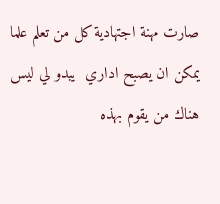صارت مهنة اجتهادية كل من تعلم علما يمكن ان يصبح اداري  يبدو لي ليس هناك من يقوم بهذه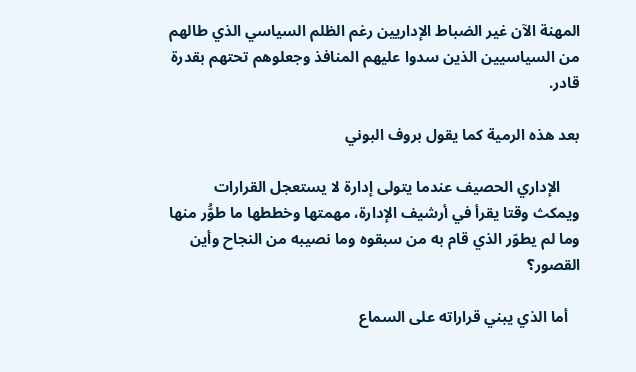المهنة الآن غير الضباط الإداريين رغم الظلم السياسي الذي طالهم من السياسيين الذين سدوا عليهم المنافذ وجعلوهم تحتهم بقدرة قادر.

بعد هذه الرمية كما يقول بروف البوني

     الإداري الحصيف عندما يتولى إدارة لا يستعجل القرارات ويمكث وقتا يقرأ في أرشيف الإدارة، مهمتها وخططها ما طوُّر منها وما لم يطوّر الذي قام به من سبقوه وما نصيبه من النجاح وأين القصور؟

   أما الذي يبني قراراته على السماع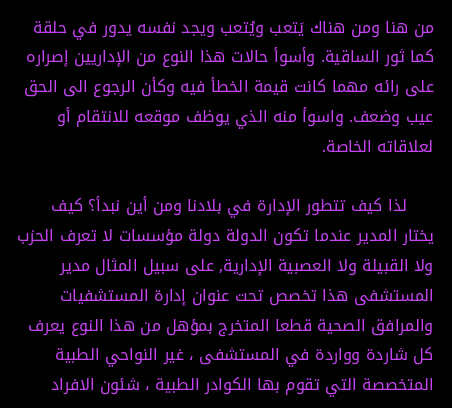من هنا ومن هناك يَتعب ويُتعب ويجد نفسه يدور في حلقة كما ثور الساقية. وأسوأ حالات هذا النوع من الإداريين إصراره على رائه مهما كانت قيمة الخطأ فيه وكأن الرجوع الى الحق عيب وضعف. واسوأ منه الذي يوظف موقعه للانتقام أو لعلاقاته الخاصة.

     لذا كيف تتطور الإدارة في بلادنا ومن أين نبدأ؟ كيف يختار المدير عندما تكون الدولة دولة مؤسسات لا تعرف الحزب ولا القبيلة ولا العصبية الإدارية, على سبيل المثال مدير المستشفى هذا تخصص تحت عنوان إدارة المستشفيات والمرافق الصحية قطعا المتخرج بمؤهل من هذا النوع يعرف كل شاردة وواردة في المستشفى ، غير النواحي الطبية المتخصصة التي تقوم بها الكوادر الطبية ، شئون الافراد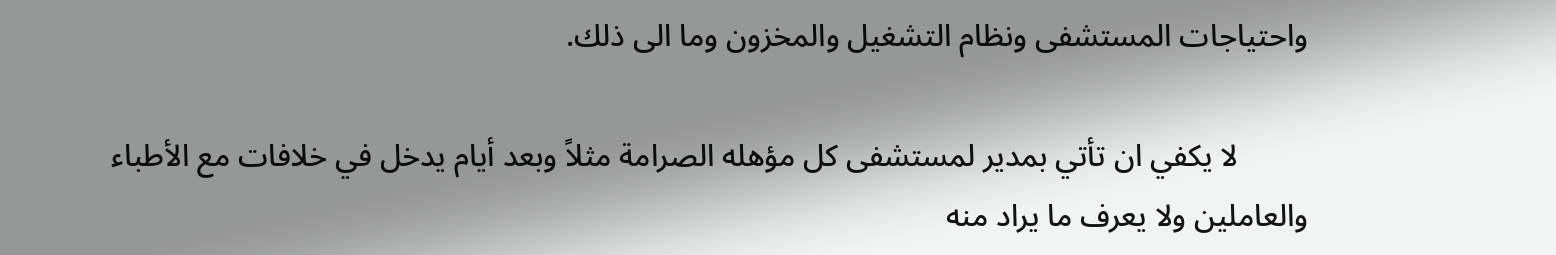واحتياجات المستشفى ونظام التشغيل والمخزون وما الى ذلك.

         لا يكفي ان تأتي بمدير لمستشفى كل مؤهله الصرامة مثلاً وبعد أيام يدخل في خلافات مع الأطباء والعاملين ولا يعرف ما يراد منه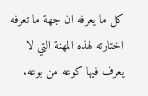كل ما يعرفه ان جهة ما تعرفه اختارته لهذه المهنة التي لا يعرف فيها كوعه من بوعه.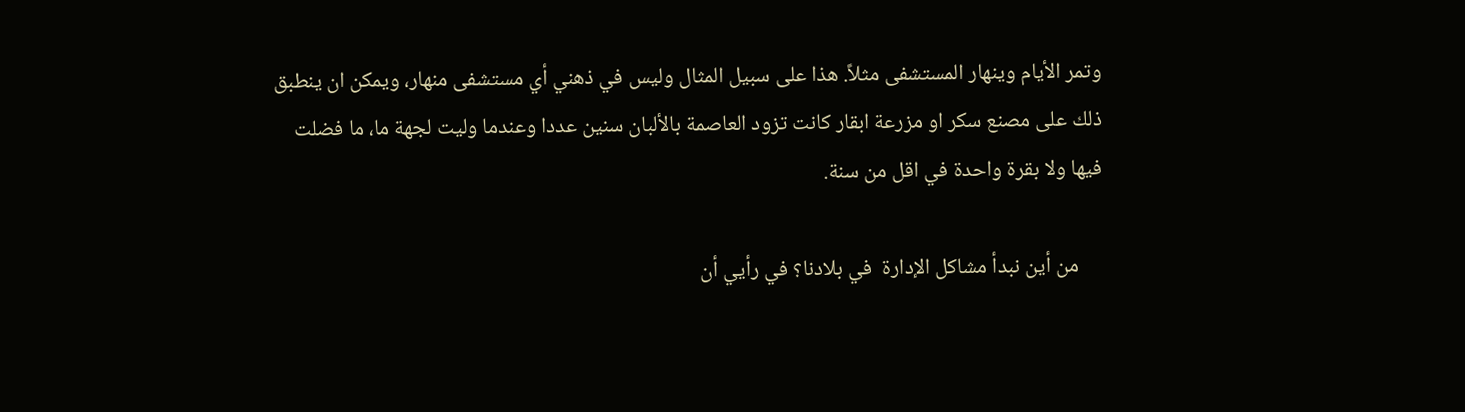وتمر الأيام وينهار المستشفى مثلاً. هذا على سبيل المثال وليس في ذهني أي مستشفى منهار، ويمكن ان ينطبق ذلك على مصنع سكر او مزرعة ابقار كانت تزود العاصمة بالألبان سنين عددا وعندما وليت لجهة ما، ما فضلت فيها ولا بقرة واحدة في اقل من سنة.

     من أين نبدأ مشاكل الإدارة  في بلادنا؟ في رأيي أن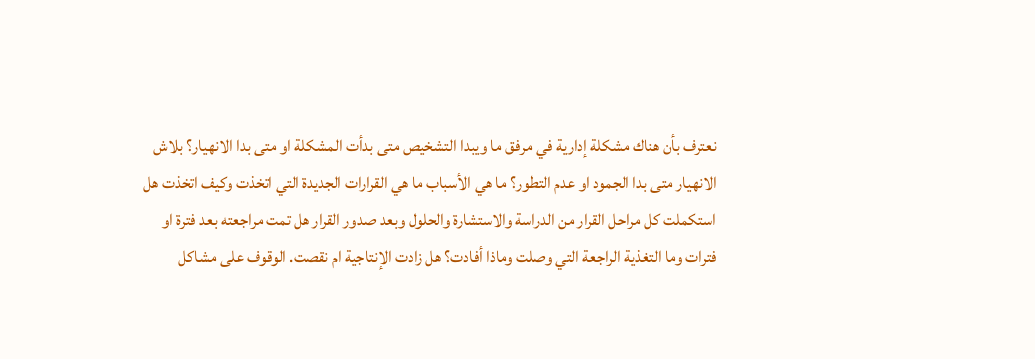نعترف بأن هناك مشكلة إدارية في مرفق ما ويبدا التشخيص متى بدأت المشكلة او متى بدا الانهيار؟ بلاش الانهيار متى بدا الجمود او عدم التطور؟ ما هي الأسباب ما هي القرارات الجديدة التي اتخذت وكيف اتخذت هل استكملت كل مراحل القرار من الدراسة والاستشارة والحلول وبعد صدور القرار هل تمت مراجعته بعد فترة او فترات وما التغذية الراجعة التي وصلت وماذا أفادت؟ هل زادت الإنتاجية ام نقصت. الوقوف على مشاكل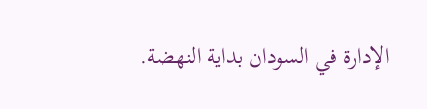الإدارة في السودان بداية النهضة.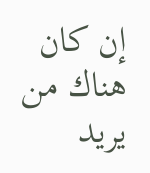إن كان هناك من يريد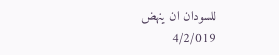للسودان ان ينهض
4/2/019